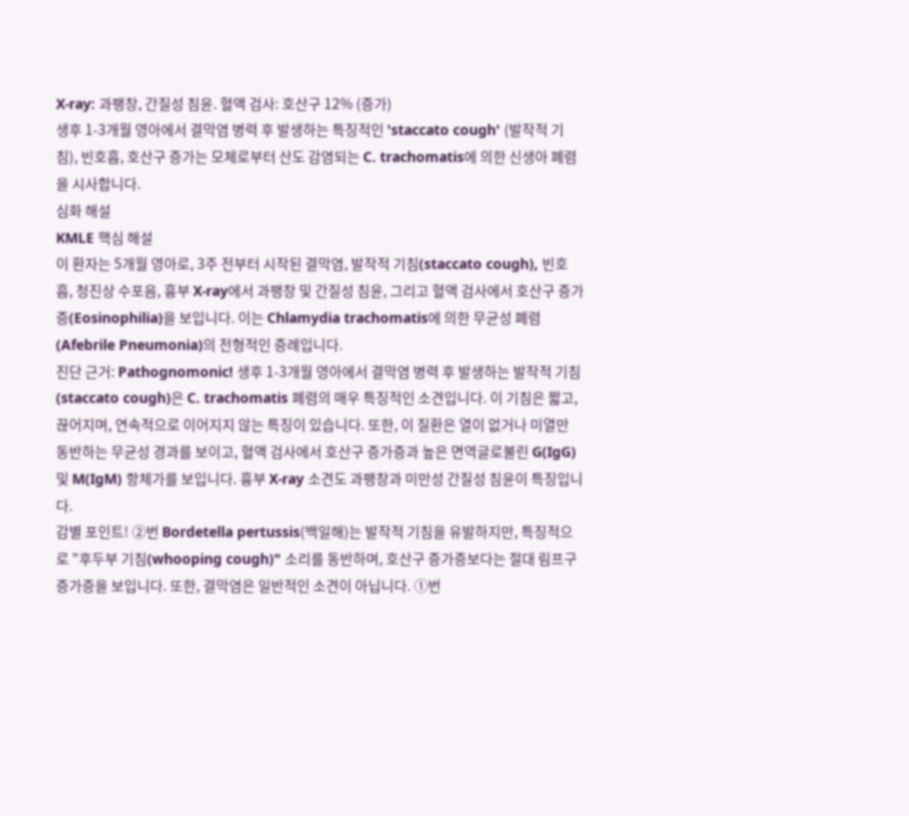X-ray: 과팽창, 간질성 침윤. 혈액 검사: 호산구 12% (증가)
생후 1-3개월 영아에서 결막염 병력 후 발생하는 특징적인 'staccato cough' (발작적 기침), 빈호흡, 호산구 증가는 모체로부터 산도 감염되는 C. trachomatis에 의한 신생아 폐렴을 시사합니다.
심화 해설
KMLE 핵심 해설
이 환자는 5개월 영아로, 3주 전부터 시작된 결막염, 발작적 기침(staccato cough), 빈호흡, 청진상 수포음, 흉부 X-ray에서 과팽창 및 간질성 침윤, 그리고 혈액 검사에서 호산구 증가증(Eosinophilia)을 보입니다. 이는 Chlamydia trachomatis에 의한 무균성 폐렴(Afebrile Pneumonia)의 전형적인 증례입니다.
진단 근거: Pathognomonic! 생후 1-3개월 영아에서 결막염 병력 후 발생하는 발작적 기침(staccato cough)은 C. trachomatis 폐렴의 매우 특징적인 소견입니다. 이 기침은 짧고, 끊어지며, 연속적으로 이어지지 않는 특징이 있습니다. 또한, 이 질환은 열이 없거나 미열만 동반하는 무균성 경과를 보이고, 혈액 검사에서 호산구 증가증과 높은 면역글로불린 G(IgG) 및 M(IgM) 항체가를 보입니다. 흉부 X-ray 소견도 과팽창과 미만성 간질성 침윤이 특징입니다.
감별 포인트! ②번 Bordetella pertussis(백일해)는 발작적 기침을 유발하지만, 특징적으로 "후두부 기침(whooping cough)" 소리를 동반하며, 호산구 증가증보다는 절대 림프구 증가증을 보입니다. 또한, 결막염은 일반적인 소견이 아닙니다. ①번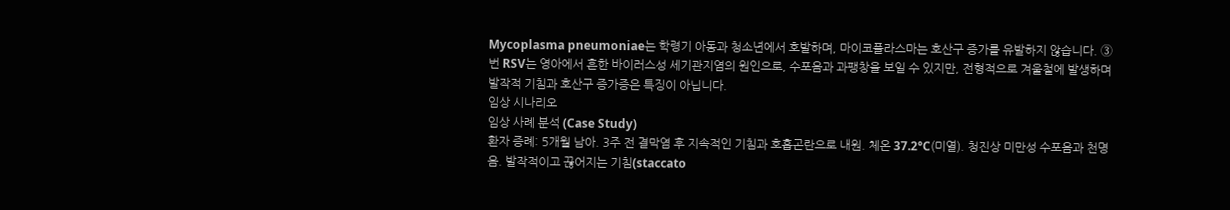Mycoplasma pneumoniae는 학령기 아동과 청소년에서 호발하며, 마이코플라스마는 호산구 증가를 유발하지 않습니다. ③번 RSV는 영아에서 흔한 바이러스성 세기관지염의 원인으로, 수포음과 과팽창을 보일 수 있지만, 전형적으로 겨울철에 발생하며 발작적 기침과 호산구 증가증은 특징이 아닙니다.
임상 시나리오
임상 사례 분석 (Case Study)
환자 증례: 5개월 남아. 3주 전 결막염 후 지속적인 기침과 호흡곤란으로 내원. 체온 37.2°C(미열). 청진상 미만성 수포음과 천명음. 발작적이고 끊어지는 기침(staccato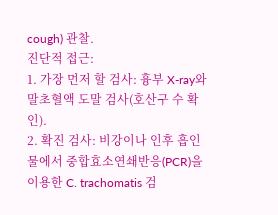cough) 관찰.
진단적 접근:
1. 가장 먼저 할 검사: 흉부 X-ray와 말초혈액 도말 검사(호산구 수 확인).
2. 확진 검사: 비강이나 인후 흡인물에서 중합효소연쇄반응(PCR)을 이용한 C. trachomatis 검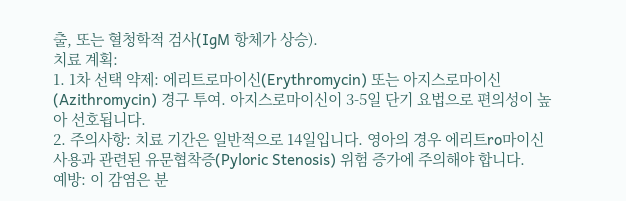출, 또는 혈청학적 검사(IgM 항체가 상승).
치료 계획:
1. 1차 선택 약제: 에리트로마이신(Erythromycin) 또는 아지스로마이신(Azithromycin) 경구 투여. 아지스로마이신이 3-5일 단기 요법으로 편의성이 높아 선호됩니다.
2. 주의사항: 치료 기간은 일반적으로 14일입니다. 영아의 경우 에리트ro마이신 사용과 관련된 유문협착증(Pyloric Stenosis) 위험 증가에 주의해야 합니다.
예방: 이 감염은 분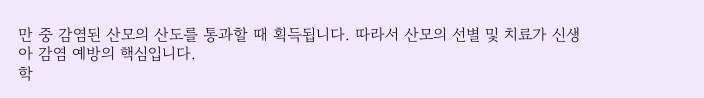만 중 감염된 산모의 산도를 통과할 때 획득됩니다. 따라서 산모의 선별 및 치료가 신생아 감염 예방의 핵심입니다.
학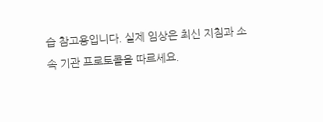습 참고용입니다. 실제 임상은 최신 지침과 소속 기관 프로토콜을 따르세요.